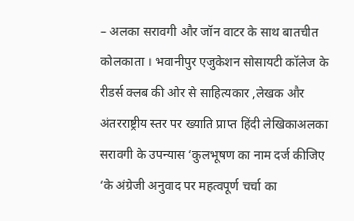– अलका सरावगी और जॉन वाटर के साथ बातचीत
कोलकाता । भवानीपुर एजुकेशन सोसायटी कॉलेज के रीडर्स क्लब की ओर से साहित्यकार ,लेखक और अंतरराष्ट्रीय स्तर पर ख्याति प्राप्त हिंदी लेखिकाअलका सरावगी के उपन्यास ‘कुलभूषण का नाम दर्ज कीजिए ‘के अंग्रेजी अनुवाद पर महत्वपूर्ण चर्चा का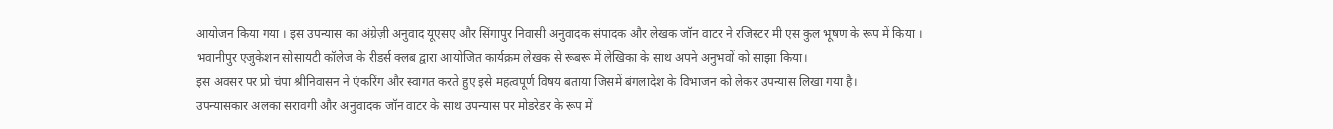आयोजन किया गया । इस उपन्यास का अंग्रेज़ी अनुवाद यूएसए और सिंगापुर निवासी अनुवादक संपादक और लेखक जॉन वाटर ने रजिस्टर मी एस कुल भूषण के रूप में किया । भवानीपुर एजुकेशन सोसायटी कॉलेज के रीडर्स क्लब द्वारा आयोजित कार्यक्रम लेखक से रूबरू में लेखिका के साथ अपने अनुभवों को साझा किया।
इस अवसर पर प्रो चंपा श्रीनिवासन ने एंकरिंग और स्वागत करते हुए इसे महत्वपूर्ण विषय बताया जिसमें बंगलादेश के विभाजन को लेकर उपन्यास लिखा गया है।
उपन्यासकार अलका सरावगी और अनुवादक जॉन वाटर के साथ उपन्यास पर मोडरेडर के रूप में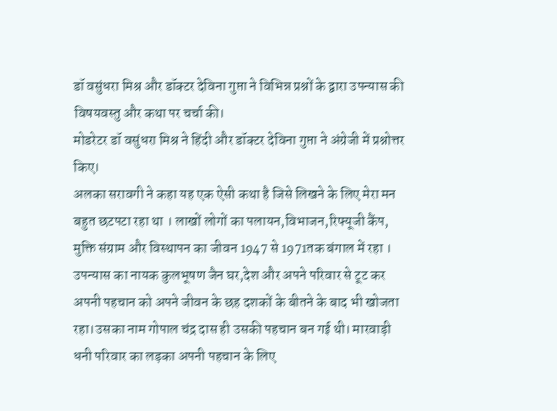डॉ वसुंधरा मिश्र और डॉक्टर देविना गुप्ता ने विभिन्न प्रश्नों के द्वारा उपन्यास की विषयवस्तु और कथा पर चर्चा की।
मोडरेटर डॉ वसुंधरा मिश्र ने हिंदी और डॉक्टर देविना गुप्ता ने अंग्रेजी में प्रश्नोत्तर किए।
अलका सरावगी ने कहा यह एक ऐसी कथा है जिसे लिखने के लिए मेरा मन बहुत छटपटा रहा था । लाखों लोगों का पलायन,विभाजन,रिफ्यूजी कैंप, मुक्ति संग्राम और विस्थापन का जीवन 1947 से 1971तक बंगाल में रहा । उपन्यास का नायक कुलभूषण जैन घर,देश और अपने परिवार से टूट कर अपनी पहचान को अपने जीवन के छह दशकों के बीतने के बाद भी खोजता रहा।उसका नाम गोपाल चंद्र दास ही उसकी पहचान बन गई थी। मारवाड़ी धनी परिवार का लड़का अपनी पहचान के लिए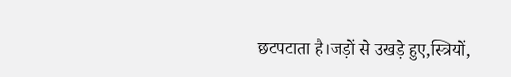छटपटाता है।जड़ों से उखड़े हुए,स्त्रियों,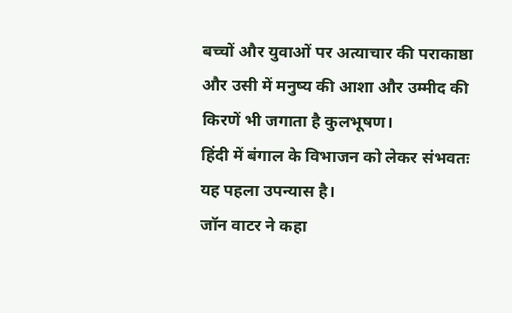बच्चों और युवाओं पर अत्याचार की पराकाष्ठा और उसी में मनुष्य की आशा और उम्मीद की किरणें भी जगाता है कुलभूषण।
हिंदी में बंगाल के विभाजन को लेकर संभवतः यह पहला उपन्यास है।
जॉन वाटर ने कहा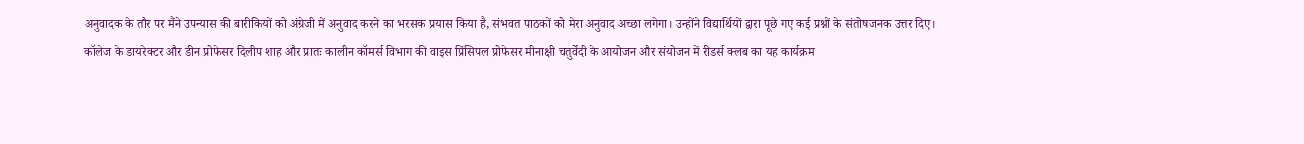अनुवादक के तौर पर मैंने उपन्यास की बारीकियों को अंग्रेजी में अनुवाद करने का भरसक प्रयास किया है, संभवत पाठकों को मेरा अनुवाद अच्छा लगेगा। उन्होंने विद्यार्थियों द्वारा पूछे गए कई प्रश्नों के संतोषजनक उत्तर दिए।
कॉलेज के डायरेक्टर और डीन प्रोफेसर दिलीप शाह और प्रातः कालीन कॉमर्स विभाग की वाइस प्रिंसिपल प्रोफेसर मीनाक्षी चतुर्वेदी के आयोजन और संयोजन में रीडर्स क्लब का यह कार्यक्रम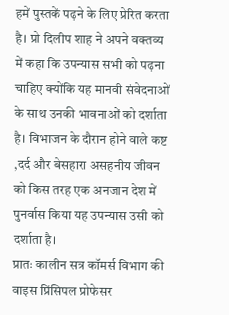हमें पुस्तकें पढ़ने के लिए प्रेरित करता है। प्रो दिलीप शाह ने अपने वक्तव्य में कहा कि उपन्यास सभी को पढ़ना चाहिए क्योंकि यह मानवी संवेदनाओं के साथ उनकी भावनाओं को दर्शाता है। विभाजन के दौरान होने वाले कष्ट ,दर्द और बेसहारा असहनीय जीवन को किस तरह एक अनजान देश में पुनर्वास किया यह उपन्यास उसी को दर्शाता है।
प्रातः कालीन सत्र कॉमर्स विभाग की वाइस प्रिंसिपल प्रोफेसर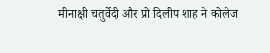मीनाक्षी चतुर्वेदी और प्रो दिलीप शाह ने कोलेज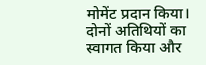मोमेंट प्रदान किया। दोनों अतिथियों का स्वागत किया और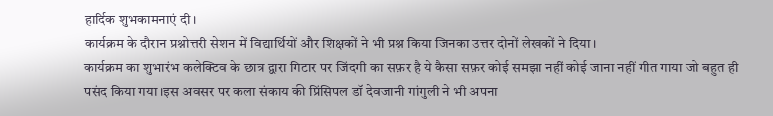हार्दिक शुभकामनाएं दी।
कार्यक्रम के दौरान प्रश्नोत्तरी सेशन में विद्यार्थियों और शिक्षकों ने भी प्रश्न किया जिनका उत्तर दोनों लेखकों ने दिया।
कार्यक्रम का शुभारंभ कलेक्टिव के छात्र द्वारा गिटार पर जिंदगी का सफ़र है ये कैसा सफ़र कोई समझा नहीं कोई जाना नहीं गीत गाया जो बहुत ही पसंद किया गया।इस अवसर पर कला संकाय की प्रिंसिपल डॉ देवजानी गांगुली ने भी अपना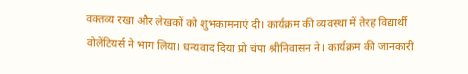वक्तव्य रखा और लेखकों को शुभकामनाएं दी। कार्यक्रम की व्यवस्था में तेरह विद्यार्थी वोलेंटियर्स ने भाग लिया। धन्यवाद दिया प्रो चंपा श्रीनिवासन ने। कार्यक्रम की जानकारी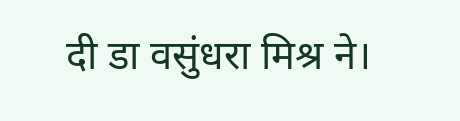दी डा वसुंधरा मिश्र ने।